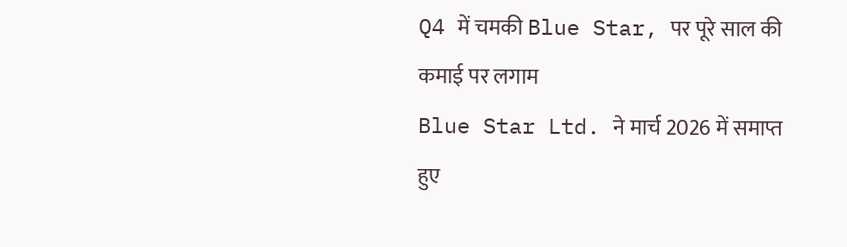Q4 में चमकी Blue Star, पर पूरे साल की कमाई पर लगाम
Blue Star Ltd. ने मार्च 2026 में समाप्त हुए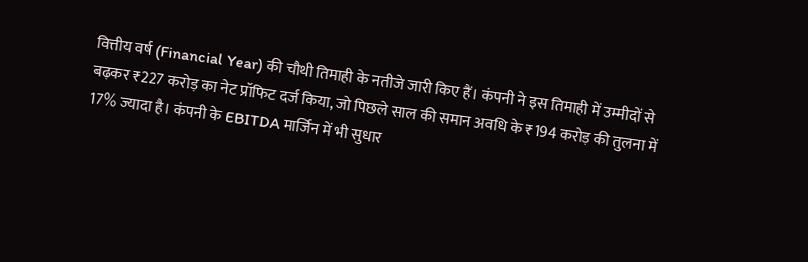वित्तीय वर्ष (Financial Year) की चौथी तिमाही के नतीजे जारी किए हैं। कंपनी ने इस तिमाही में उम्मीदों से बढ़कर ₹227 करोड़ का नेट प्रॉफिट दर्ज किया, जो पिछले साल की समान अवधि के ₹194 करोड़ की तुलना में 17% ज्यादा है। कंपनी के EBITDA मार्जिन में भी सुधार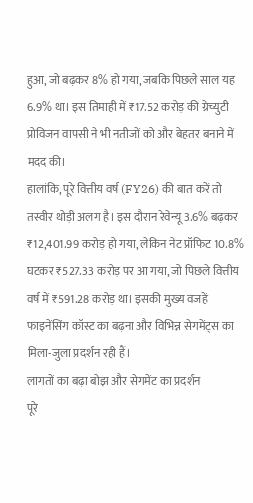हुआ, जो बढ़कर 8% हो गया, जबकि पिछले साल यह 6.9% था। इस तिमाही में ₹17.52 करोड़ की ग्रेच्युटी प्रोविजन वापसी ने भी नतीजों को और बेहतर बनाने में मदद की।
हालांकि, पूरे वित्तीय वर्ष (FY26) की बात करें तो तस्वीर थोड़ी अलग है। इस दौरान रेवेन्यू 3.6% बढ़कर ₹12,401.99 करोड़ हो गया, लेकिन नेट प्रॉफिट 10.8% घटकर ₹527.33 करोड़ पर आ गया, जो पिछले वित्तीय वर्ष में ₹591.28 करोड़ था। इसकी मुख्य वजहें फाइनेंसिंग कॉस्ट का बढ़ना और विभिन्न सेगमेंट्स का मिला-जुला प्रदर्शन रही हैं।
लागतों का बढ़ा बोझ और सेगमेंट का प्रदर्शन
पूरे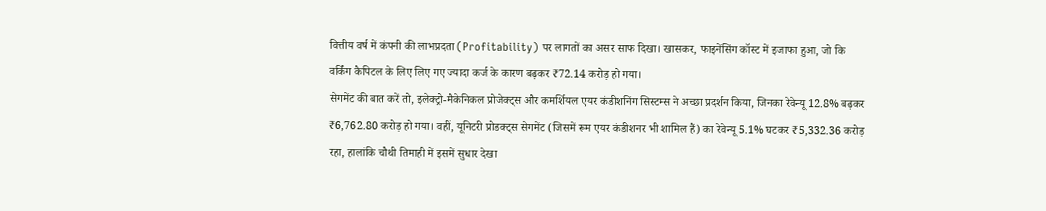वित्तीय वर्ष में कंपनी की लाभप्रदता (Profitability) पर लागतों का असर साफ दिखा। खासकर, फाइनेंसिंग कॉस्ट में इजाफा हुआ, जो कि वर्किंग कैपिटल के लिए लिए गए ज्यादा कर्ज के कारण बढ़कर ₹72.14 करोड़ हो गया।
सेगमेंट की बात करें तो, इलेक्ट्रो-मैकेनिकल प्रोजेक्ट्स और कमर्शियल एयर कंडीशनिंग सिस्टम्स ने अच्छा प्रदर्शन किया, जिनका रेवेन्यू 12.8% बढ़कर ₹6,762.80 करोड़ हो गया। वहीं, यूनिटरी प्रोडक्ट्स सेगमेंट (जिसमें रूम एयर कंडीशनर भी शामिल हैं) का रेवेन्यू 5.1% घटकर ₹5,332.36 करोड़ रहा, हालांकि चौथी तिमाही में इसमें सुधार देखा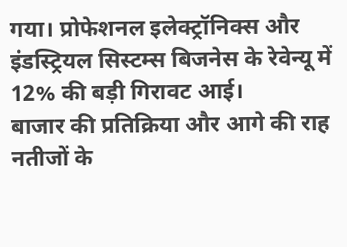गया। प्रोफेशनल इलेक्ट्रॉनिक्स और इंडस्ट्रियल सिस्टम्स बिजनेस के रेवेन्यू में 12% की बड़ी गिरावट आई।
बाजार की प्रतिक्रिया और आगे की राह
नतीजों के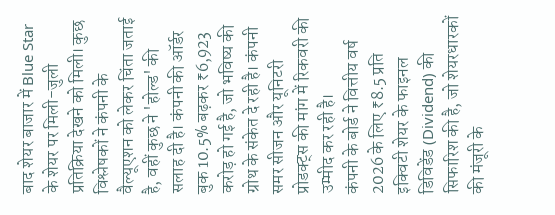बाद शेयर बाजार में Blue Star के शेयर पर मिली-जुली प्रतिक्रिया देखने को मिली। कुछ विश्लेषकों ने कंपनी के वैल्यूएशन को लेकर चिंता जताई है, वहीं कुछ ने 'होल्ड' की सलाह दी है। कंपनी की ऑर्डर बुक 10.5% बढ़कर ₹6,923 करोड़ हो गई है, जो भविष्य की ग्रोथ के संकेत दे रही है। कंपनी समर सीजन और यूनिटरी प्रोडक्ट्स की मांग में रिकवरी की उम्मीद कर रही है।
कंपनी के बोर्ड ने वित्तीय वर्ष 2026 के लिए ₹8.5 प्रति इक्विटी शेयर के फाइनल डिविडेंड (Dividend) की सिफारिश की है, जो शेयरधारकों की मंजूरी के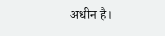अधीन है।